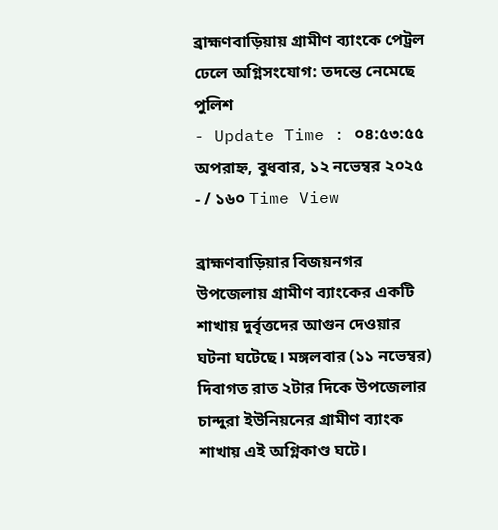ব্রাহ্মণবাড়িয়ায় গ্রামীণ ব্যাংকে পেট্রল ঢেলে অগ্নিসংযোগ: তদন্তে নেমেছে পুলিশ
- Update Time : ০৪:৫৩:৫৫ অপরাহ্ন, বুধবার, ১২ নভেম্বর ২০২৫
- / ১৬০ Time View

ব্রাহ্মণবাড়িয়ার বিজয়নগর উপজেলায় গ্রামীণ ব্যাংকের একটি শাখায় দুর্বৃত্তদের আগুন দেওয়ার ঘটনা ঘটেছে। মঙ্গলবার (১১ নভেম্বর) দিবাগত রাত ২টার দিকে উপজেলার চান্দুরা ইউনিয়নের গ্রামীণ ব্যাংক শাখায় এই অগ্নিকাণ্ড ঘটে।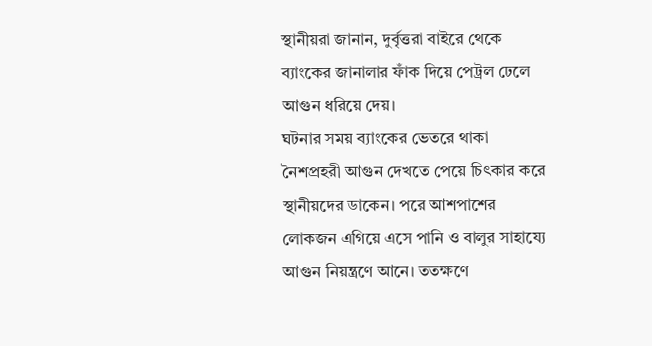স্থানীয়রা জানান, দুর্বৃত্তরা বাইরে থেকে ব্যাংকের জানালার ফাঁক দিয়ে পেট্রল ঢেলে আগুন ধরিয়ে দেয়।
ঘটনার সময় ব্যাংকের ভেতরে থাকা নৈশপ্রহরী আগুন দেখতে পেয়ে চিৎকার করে স্থানীয়দের ডাকেন। পরে আশপাশের লোকজন এগিয়ে এসে পানি ও বালুর সাহায্যে আগুন নিয়ন্ত্রণে আনে। ততক্ষণে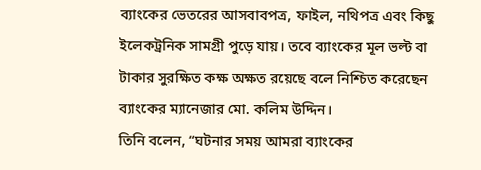ব্যাংকের ভেতরের আসবাবপত্র, ফাইল, নথিপত্র এবং কিছু ইলেকট্রনিক সামগ্রী পুড়ে যায়। তবে ব্যাংকের মূল ভল্ট বা টাকার সুরক্ষিত কক্ষ অক্ষত রয়েছে বলে নিশ্চিত করেছেন ব্যাংকের ম্যানেজার মো. কলিম উদ্দিন।
তিনি বলেন, “ঘটনার সময় আমরা ব্যাংকের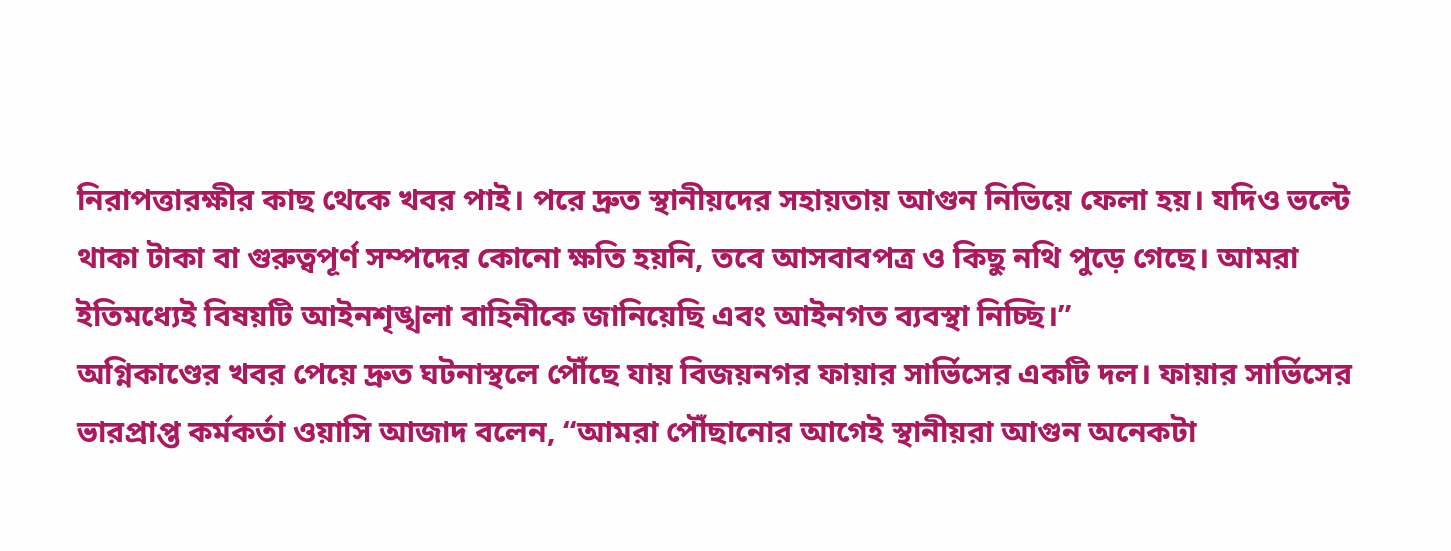নিরাপত্তারক্ষীর কাছ থেকে খবর পাই। পরে দ্রুত স্থানীয়দের সহায়তায় আগুন নিভিয়ে ফেলা হয়। যদিও ভল্টে থাকা টাকা বা গুরুত্বপূর্ণ সম্পদের কোনো ক্ষতি হয়নি, তবে আসবাবপত্র ও কিছু নথি পুড়ে গেছে। আমরা ইতিমধ্যেই বিষয়টি আইনশৃঙ্খলা বাহিনীকে জানিয়েছি এবং আইনগত ব্যবস্থা নিচ্ছি।”
অগ্নিকাণ্ডের খবর পেয়ে দ্রুত ঘটনাস্থলে পৌঁছে যায় বিজয়নগর ফায়ার সার্ভিসের একটি দল। ফায়ার সার্ভিসের ভারপ্রাপ্ত কর্মকর্তা ওয়াসি আজাদ বলেন, “আমরা পৌঁছানোর আগেই স্থানীয়রা আগুন অনেকটা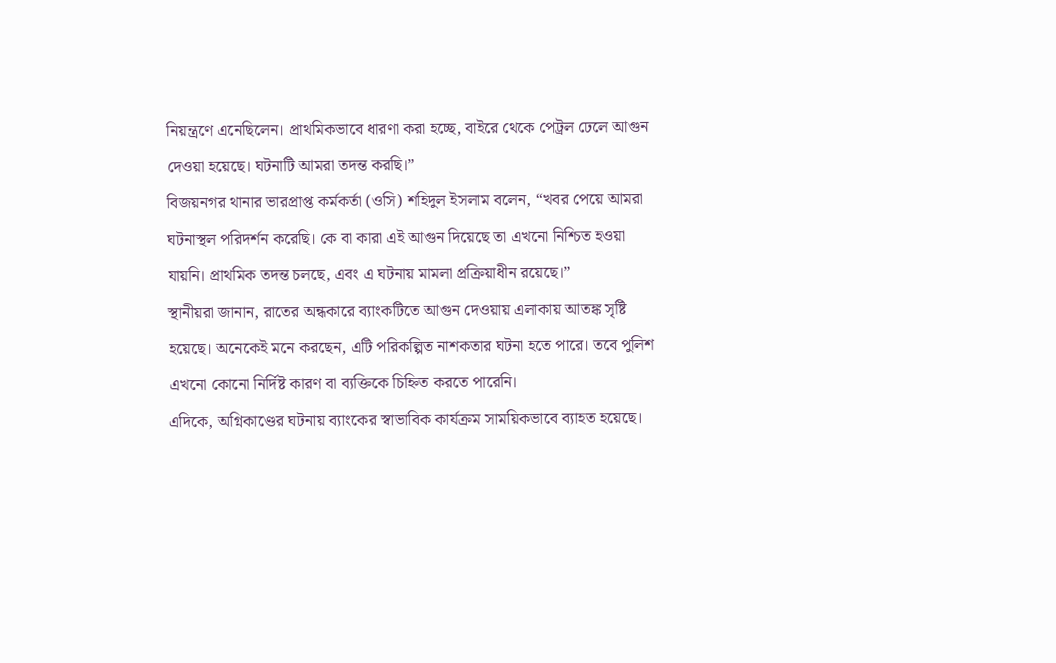নিয়ন্ত্রণে এনেছিলেন। প্রাথমিকভাবে ধারণা করা হচ্ছে, বাইরে থেকে পেট্রল ঢেলে আগুন দেওয়া হয়েছে। ঘটনাটি আমরা তদন্ত করছি।”
বিজয়নগর থানার ভারপ্রাপ্ত কর্মকর্তা (ওসি) শহিদুল ইসলাম বলেন, “খবর পেয়ে আমরা ঘটনাস্থল পরিদর্শন করেছি। কে বা কারা এই আগুন দিয়েছে তা এখনো নিশ্চিত হওয়া যায়নি। প্রাথমিক তদন্ত চলছে, এবং এ ঘটনায় মামলা প্রক্রিয়াধীন রয়েছে।”
স্থানীয়রা জানান, রাতের অন্ধকারে ব্যাংকটিতে আগুন দেওয়ায় এলাকায় আতঙ্ক সৃষ্টি হয়েছে। অনেকেই মনে করছেন, এটি পরিকল্পিত নাশকতার ঘটনা হতে পারে। তবে পুলিশ এখনো কোনো নির্দিষ্ট কারণ বা ব্যক্তিকে চিহ্নিত করতে পারেনি।
এদিকে, অগ্নিকাণ্ডের ঘটনায় ব্যাংকের স্বাভাবিক কার্যক্রম সাময়িকভাবে ব্যাহত হয়েছে।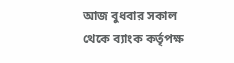আজ বুধবার সকাল থেকে ব্যাংক কর্তৃপক্ষ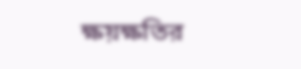ক্ষয়ক্ষতির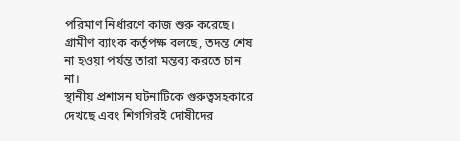পরিমাণ নির্ধারণে কাজ শুরু করেছে। গ্রামীণ ব্যাংক কর্তৃপক্ষ বলছে, তদন্ত শেষ না হওয়া পর্যন্ত তারা মন্তব্য করতে চান না।
স্থানীয় প্রশাসন ঘটনাটিকে গুরুত্বসহকারে দেখছে এবং শিগগিরই দোষীদের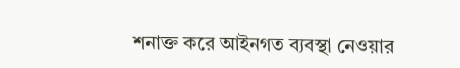শনাক্ত করে আইনগত ব্যবস্থা নেওয়ার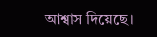আশ্বাস দিয়েছে।